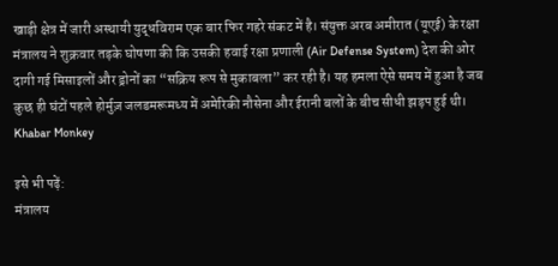खाड़ी क्षेत्र में जारी अस्थायी युद्धविराम एक बार फिर गहरे संकट में है। संयुक्त अरब अमीरात (यूएई) के रक्षा मंत्रालय ने शुक्रवार तड़के घोषणा की कि उसकी हवाई रक्षा प्रणाली (Air Defense System) देश की ओर दागी गई मिसाइलों और ड्रोनों का “सक्रिय रूप से मुकाबला” कर रही है। यह हमला ऐसे समय में हुआ है जब कुछ ही घंटों पहले होर्मुज़ जलडमरूमध्य में अमेरिकी नौसेना और ईरानी बलों के बीच सीधी झड़प हुई थी।
Khabar Monkey

इसे भी पढ़ें:
मंत्रालय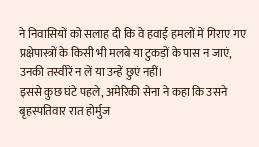ने निवासियों को सलाह दी कि वे हवाई हमलों में गिराए गए प्रक्षेपास्त्रों के किसी भी मलबे या टुकड़ों के पास न जाएं, उनकी तस्वीरें न लें या उन्हें छुएं नहीं।
इससे कुछ घंटे पहले, अमेरिकी सेना ने कहा कि उसने बृहस्पतिवार रात होर्मुज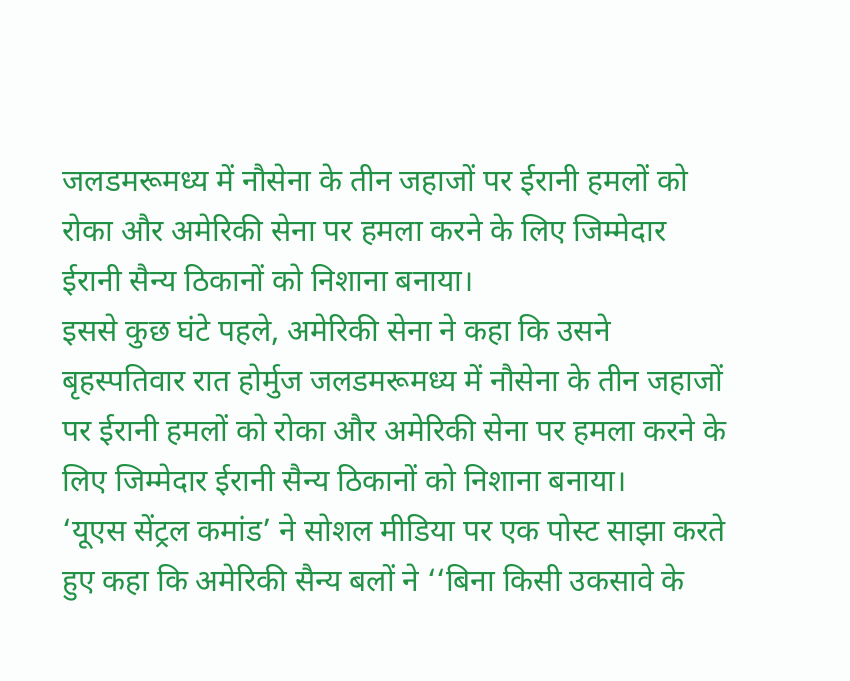जलडमरूमध्य में नौसेना के तीन जहाजों पर ईरानी हमलों को रोका और अमेरिकी सेना पर हमला करने के लिए जिम्मेदार ईरानी सैन्य ठिकानों को निशाना बनाया।
इससे कुछ घंटे पहले, अमेरिकी सेना ने कहा कि उसने बृहस्पतिवार रात होर्मुज जलडमरूमध्य में नौसेना के तीन जहाजों पर ईरानी हमलों को रोका और अमेरिकी सेना पर हमला करने के लिए जिम्मेदार ईरानी सैन्य ठिकानों को निशाना बनाया।
‘यूएस सेंट्रल कमांड’ ने सोशल मीडिया पर एक पोस्ट साझा करते हुए कहा कि अमेरिकी सैन्य बलों ने ‘‘बिना किसी उकसावे के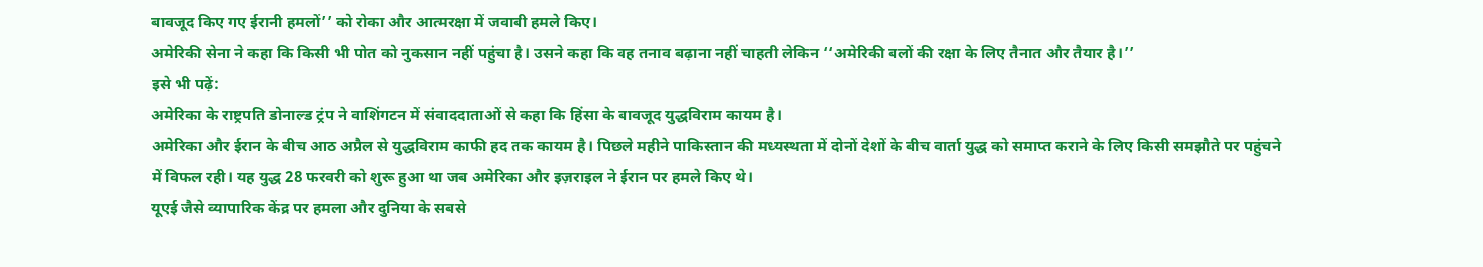बावजूद किए गए ईरानी हमलों’’ को रोका और आत्मरक्षा में जवाबी हमले किए।
अमेरिकी सेना ने कहा कि किसी भी पोत को नुकसान नहीं पहुंचा है। उसने कहा कि वह तनाव बढ़ाना नहीं चाहती लेकिन ‘‘अमेरिकी बलों की रक्षा के लिए तैनात और तैयार है।’’
इसे भी पढ़ें:
अमेरिका के राष्ट्रपति डोनाल्ड ट्रंप ने वाशिंगटन में संवाददाताओं से कहा कि हिंसा के बावजूद युद्धविराम कायम है।
अमेरिका और ईरान के बीच आठ अप्रैल से युद्धविराम काफी हद तक कायम है। पिछले महीने पाकिस्तान की मध्यस्थता में दोनों देशों के बीच वार्ता युद्ध को समाप्त कराने के लिए किसी समझौते पर पहुंचने में विफल रही। यह युद्ध 28 फरवरी को शुरू हुआ था जब अमेरिका और इज़राइल ने ईरान पर हमले किए थे।
यूएई जैसे व्यापारिक केंद्र पर हमला और दुनिया के सबसे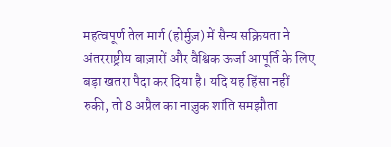महत्वपूर्ण तेल मार्ग (होर्मुज़) में सैन्य सक्रियता ने अंतरराष्ट्रीय बाज़ारों और वैश्विक ऊर्जा आपूर्ति के लिए बड़ा खतरा पैदा कर दिया है। यदि यह हिंसा नहीं रुकी, तो 8 अप्रैल का नाज़ुक शांति समझौता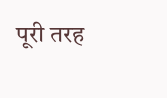पूरी तरह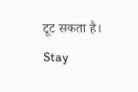टूट सकता है।
Stay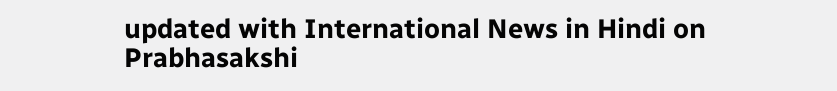updated with International News in Hindi on Prabhasakshi